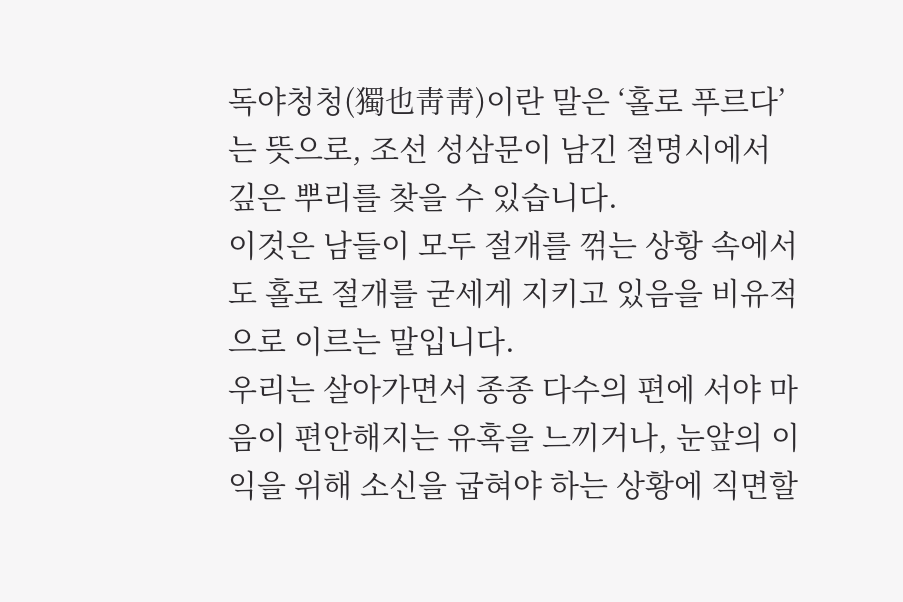독야청청(獨也靑靑)이란 말은 ‘홀로 푸르다’는 뜻으로, 조선 성삼문이 남긴 절명시에서 깊은 뿌리를 찾을 수 있습니다.
이것은 남들이 모두 절개를 꺾는 상황 속에서도 홀로 절개를 굳세게 지키고 있음을 비유적으로 이르는 말입니다.
우리는 살아가면서 종종 다수의 편에 서야 마음이 편안해지는 유혹을 느끼거나, 눈앞의 이익을 위해 소신을 굽혀야 하는 상황에 직면할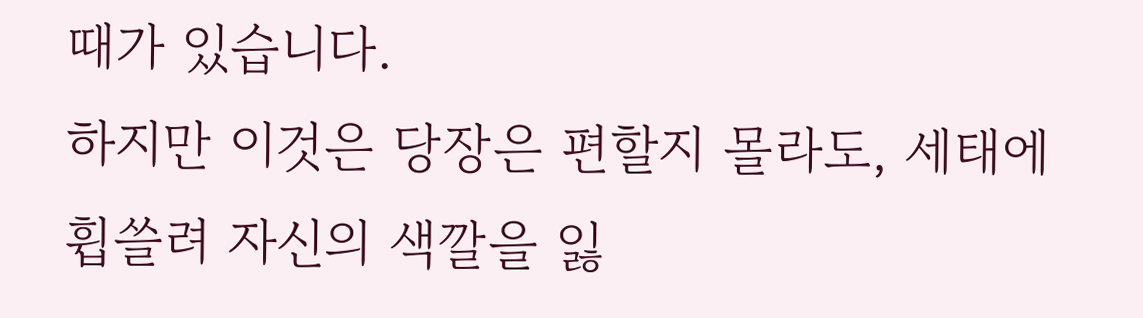때가 있습니다.
하지만 이것은 당장은 편할지 몰라도, 세태에 휩쓸려 자신의 색깔을 잃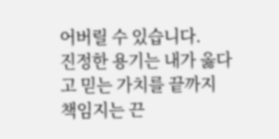어버릴 수 있습니다.
진정한 용기는 내가 옳다고 믿는 가치를 끝까지 책임지는 끈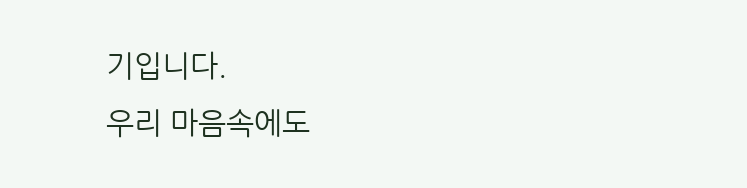기입니다.
우리 마음속에도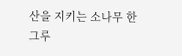산을 지키는 소나무 한 그루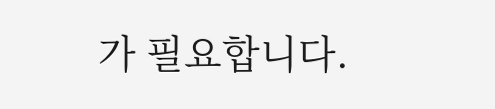가 필요합니다.